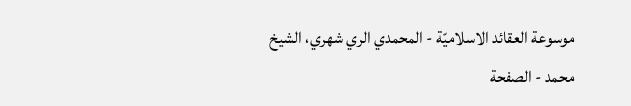موسوعة العقائد الاسلاميّة - المحمدي الري شهري، الشيخ محمد - الصفحة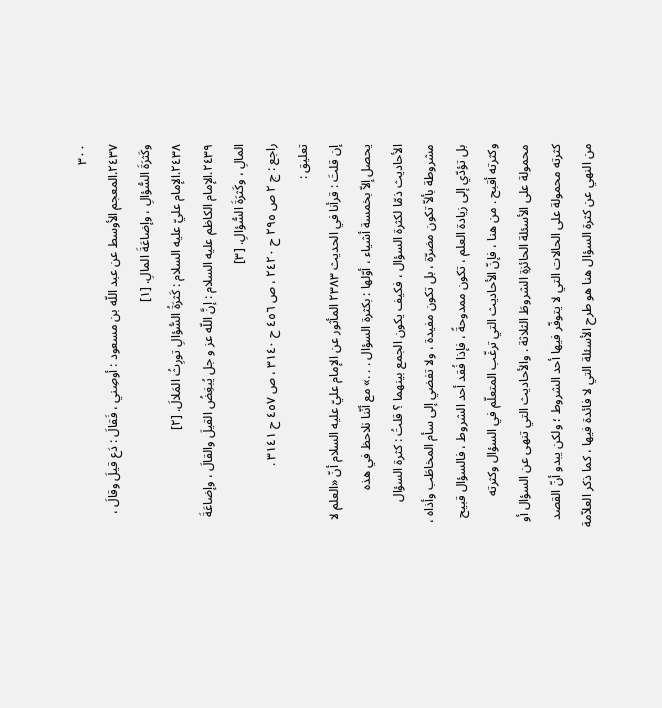٣٠٠
٢٤٣٧.المعجم الأوسط عن عبد اللّه بن مسعود : أوصِني ، فَقالَ : دَع قيلَ وقالَ ، وكَثرَةَ السُّؤالِ ، وإضاعَةَ المالِ. [١]
٢٤٣٨.الإمام عليّ عليه السلام : كَثرَةُ السُّؤالِ تورِثُ المَلالَ. [٢]
٢٤٣٩.الإمام الكاظم عليه السلام : إنَّ اللّه عز و جل يُبغِضُ القيلَ والقالَ ، وإضاعَةَ المالِ ، وكَثرَةَ السُّؤالِ. [٣]
راجع : ج ٢ ص ٢٩٥ ح ٢٤٢٠ ، ص ٤٥٦ ح ٣١٤٠ ، ص ٤٥٧ ح ٣١٤١ .
تعليق :
إن قلتَ : قرأنا في الحديث ٢٣٨٣ المأثور عن الإمام عليّ عليه السلام أنّ «العلم لا يحصل إلاّ بخمسة أشياء ، أوّلها : بكثرة السؤال . . .» مع أنّنا نلاحظ في هذه الأحاديث ذمّا لكثرة السؤال ، فكيف يكون الجمع بينهما ؟ قلتُ : كثرة السؤال مشروطة بألاّ تكون مضرّة ، بل تكون مفيدة ، ولا تفضي إلى سأم المخاطَب وأذاه ، بل تؤدّي إلى زيادة العلم ، تكون ممدوحةً ، فإذا فُقد أحد الشروط ، فالسؤال قبيح وكثرته أقبح . من هنا ، فإنّ الأحاديث التي ترغّب المتعلّم في السؤال وكثرته محمولة على الأسئلة الحائزةِ الشروطَ الثلاثة . والأحاديث التي تنهى عن السؤال أو كثرته محمولة على الحالات التي لا يتوفّر فيها أحد الشروط ؛ ولكن يبدو أنّ القصد من النهي عن كثرة السؤال هنا هو طرح الأسئلة التي لا فائدة فيها ، كما ذكر العلاّمة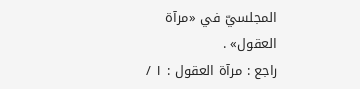المجلسيّ في «مرآة العقول» .
راجع : مرآة العقول : ١ /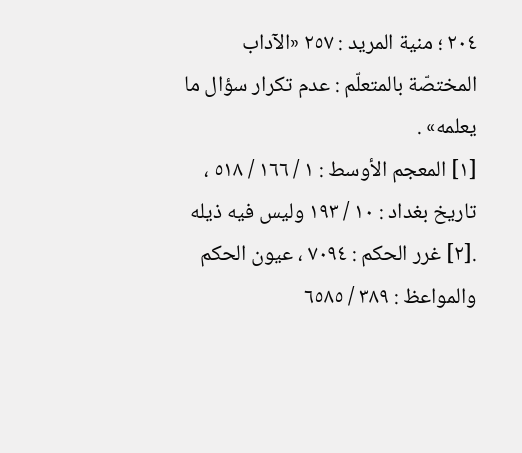٢٠٤ ؛ منية المريد : ٢٥٧ «الآداب المختصّة بالمتعلّم : عدم تكرار سؤال ما يعلمه» .
[١] المعجم الأوسط : ١ / ١٦٦ / ٥١٨ ، تاريخ بغداد : ١٠ / ١٩٣ وليس فيه ذيله .[٢] غرر الحكم : ٧٠٩٤ ، عيون الحكم والمواعظ : ٣٨٩ / ٦٥٨٥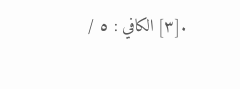.[٣] الكافي : ٥ /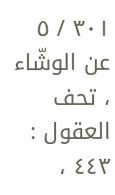٣٠١ / ٥ عن الوشّاء ، تحف العقول : ٤٤٣ ،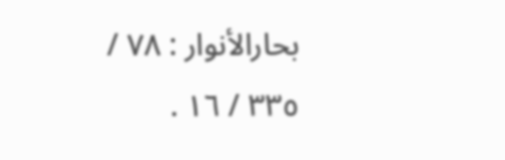بحارالأنوار : ٧٨ / ٣٣٥ / ١٦ .